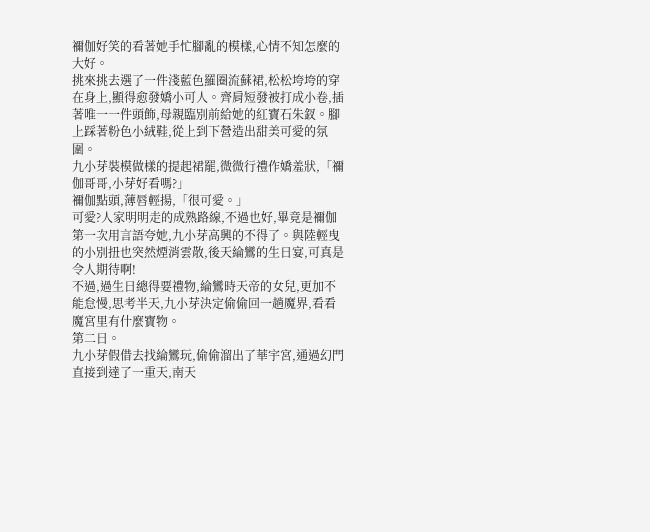禰伽好笑的看著她手忙腳亂的模樣,心情不知怎麼的大好。
挑來挑去選了一件淺藍色羅圈流蘇裙,松松垮垮的穿在身上,顯得愈發嬌小可人。齊肩短發被打成小卷,插著唯一一件頭飾,母親臨別前給她的紅寶石朱釵。腳上踩著粉色小絨鞋,從上到下營造出甜美可愛的氛圍。
九小芽裝模做樣的提起裙罷,微微行禮作嬌羞狀,「禰伽哥哥,小芽好看嗎?」
禰伽點頭,薄唇輕揚,「很可愛。」
可愛?人家明明走的成熟路線,不過也好,畢竟是禰伽第一次用言語夸她,九小芽高興的不得了。與陸輕曳的小別扭也突然煙消雲散,後天綸鸞的生日宴,可真是令人期待啊!
不過,過生日總得要禮物,綸鸞時天帝的女兒,更加不能怠慢,思考半天,九小芽決定偷偷回一趟魔界,看看魔宮里有什麼寶物。
第二日。
九小芽假借去找綸鸞玩,偷偷溜出了華宇宮,通過幻門直接到達了一重天,南天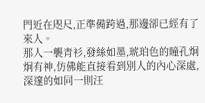門近在咫尺,正準備跨過,那邊卻已經有了來人。
那人一襲青衫,發絲如墨,琥珀色的瞳孔炯炯有神,仿佛能直接看到別人的內心深處,深邃的如同一則汪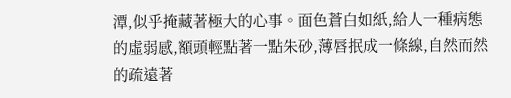潭,似乎掩藏著極大的心事。面色蒼白如紙,給人一種病態的虛弱感,額頭輕點著一點朱砂,薄唇抿成一條線,自然而然的疏遠著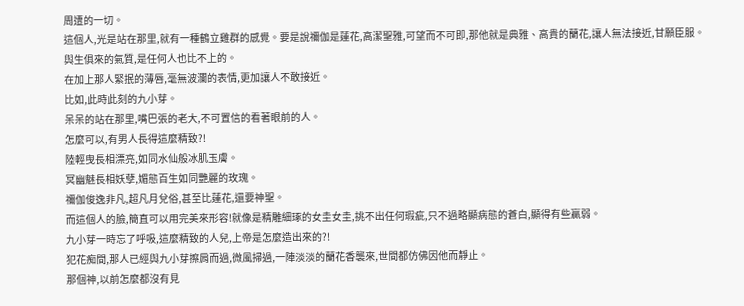周遭的一切。
這個人,光是站在那里,就有一種鶴立雞群的感覺。要是說禰伽是蓮花,高潔聖雅,可望而不可即,那他就是典雅、高貴的蘭花,讓人無法接近,甘願臣服。
與生俱來的氣質,是任何人也比不上的。
在加上那人緊抿的薄唇,毫無波瀾的表情,更加讓人不敢接近。
比如,此時此刻的九小芽。
呆呆的站在那里,嘴巴張的老大,不可置信的看著眼前的人。
怎麼可以,有男人長得這麼精致?!
陸輕曳長相漂亮,如同水仙般冰肌玉膚。
冥幽魅長相妖孽,媚態百生如同艷麗的玫瑰。
禰伽俊逸非凡,超凡月兌俗,甚至比蓮花,還要神聖。
而這個人的臉,簡直可以用完美來形容!就像是精雕細琢的女圭女圭,挑不出任何瑕疵,只不過略顯病態的蒼白,顯得有些贏弱。
九小芽一時忘了呼吸,這麼精致的人兒,上帝是怎麼造出來的?!
犯花痴間,那人已經與九小芽擦肩而過,微風掃過,一陣淡淡的蘭花香襲來,世間都仿佛因他而靜止。
那個神,以前怎麼都沒有見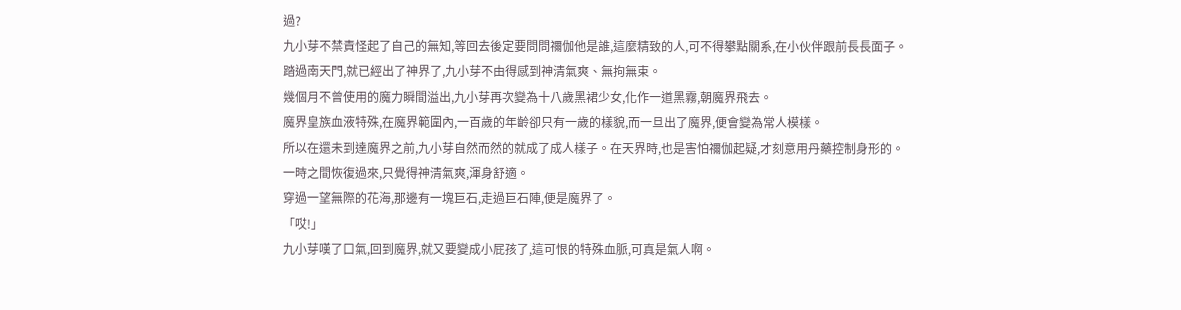過?
九小芽不禁責怪起了自己的無知,等回去後定要問問禰伽他是誰,這麼精致的人,可不得攀點關系,在小伙伴跟前長長面子。
踏過南天門,就已經出了神界了,九小芽不由得感到神清氣爽、無拘無束。
幾個月不曾使用的魔力瞬間溢出,九小芽再次變為十八歲黑裙少女,化作一道黑霧,朝魔界飛去。
魔界皇族血液特殊,在魔界範圍內,一百歲的年齡卻只有一歲的樣貌,而一旦出了魔界,便會變為常人模樣。
所以在還未到達魔界之前,九小芽自然而然的就成了成人樣子。在天界時,也是害怕禰伽起疑,才刻意用丹藥控制身形的。
一時之間恢復過來,只覺得神清氣爽,渾身舒適。
穿過一望無際的花海,那邊有一塊巨石,走過巨石陣,便是魔界了。
「哎!」
九小芽嘆了口氣,回到魔界,就又要變成小屁孩了,這可恨的特殊血脈,可真是氣人啊。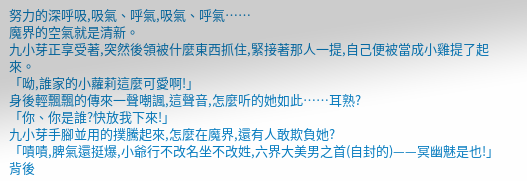努力的深呼吸,吸氣、呼氣,吸氣、呼氣……
魔界的空氣就是清新。
九小芽正享受著,突然後領被什麼東西抓住,緊接著那人一提,自己便被當成小雞提了起來。
「呦,誰家的小蘿莉這麼可愛啊!」
身後輕飄飄的傳來一聲嘲諷,這聲音,怎麼听的她如此……耳熟?
「你、你是誰?快放我下來!」
九小芽手腳並用的撲騰起來,怎麼在魔界,還有人敢欺負她?
「嘖嘖,脾氣還挺爆,小爺行不改名坐不改姓,六界大美男之首(自封的)——冥幽魅是也!」
背後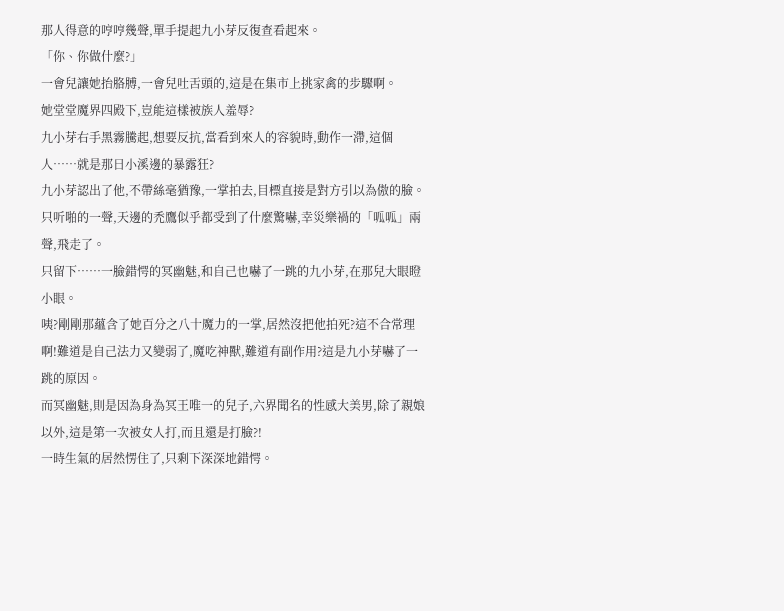那人得意的哼哼幾聲,單手提起九小芽反復查看起來。
「你、你做什麼?」
一會兒讓她抬胳膊,一會兒吐舌頭的,這是在集市上挑家禽的步驟啊。
她堂堂魔界四殿下,豈能這樣被族人羞辱?
九小芽右手黑霧騰起,想要反抗,當看到來人的容貌時,動作一滯,這個人……就是那日小溪邊的暴露狂?
九小芽認出了他,不帶絲毫猶豫,一掌拍去,目標直接是對方引以為傲的臉。
只听啪的一聲,天邊的禿鷹似乎都受到了什麼驚嚇,幸災樂禍的「呱呱」兩聲,飛走了。
只留下……一臉錯愕的冥幽魅,和自己也嚇了一跳的九小芽,在那兒大眼瞪小眼。
咦?剛剛那蘊含了她百分之八十魔力的一掌,居然沒把他拍死?這不合常理啊!難道是自己法力又變弱了,魔吃神獸,難道有副作用?這是九小芽嚇了一跳的原因。
而冥幽魅,則是因為身為冥王唯一的兒子,六界聞名的性感大美男,除了親娘以外,這是第一次被女人打,而且還是打臉?!
一時生氣的居然愣住了,只剩下深深地錯愕。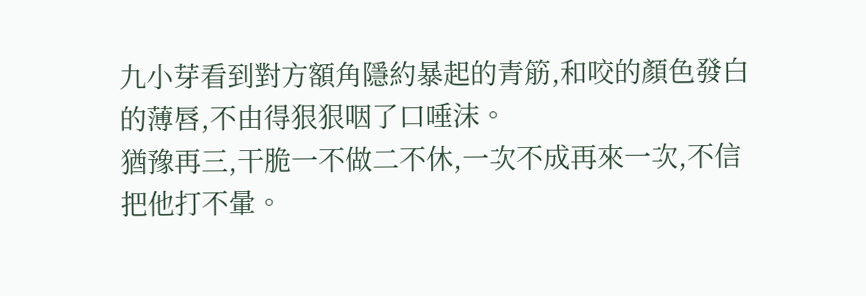九小芽看到對方額角隱約暴起的青筋,和咬的顏色發白的薄唇,不由得狠狠咽了口唾沫。
猶豫再三,干脆一不做二不休,一次不成再來一次,不信把他打不暈。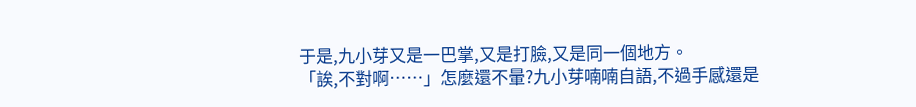于是,九小芽又是一巴掌,又是打臉,又是同一個地方。
「誒,不對啊……」怎麼還不暈?九小芽喃喃自語,不過手感還是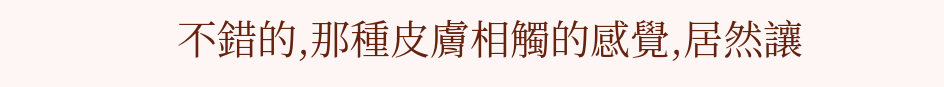不錯的,那種皮膚相觸的感覺,居然讓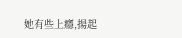她有些上癮,揚起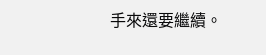手來還要繼續。